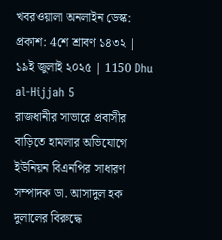খবরওয়ালা অনলাইন ডেস্ক:
প্রকাশ: 4শে শ্রাবণ ১৪৩২ | ১৯ই জুলাই ২০২৫ | 1150 Dhu al-Hijjah 5
রাজধানীর সাভারে প্রবাসীর বাড়িতে হামলার অভিযোগে ইউনিয়ন বিএনপির সাধারণ সম্পাদক ডা. আসাদুল হক দুলালের বিরুদ্ধে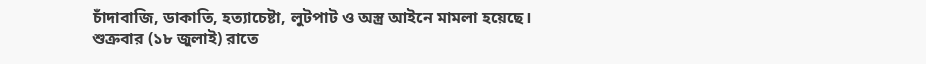চাঁদাবাজি, ডাকাতি, হত্যাচেষ্টা, লুটপাট ও অস্ত্র আইনে মামলা হয়েছে।
শুক্রবার (১৮ জুলাই) রাতে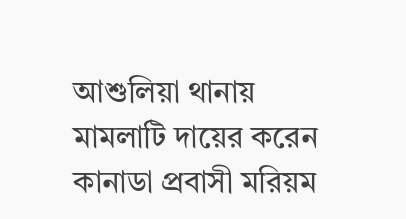আশুলিয়া থানায় মামলাটি দায়ের করেন কানাডা প্রবাসী মরিয়ম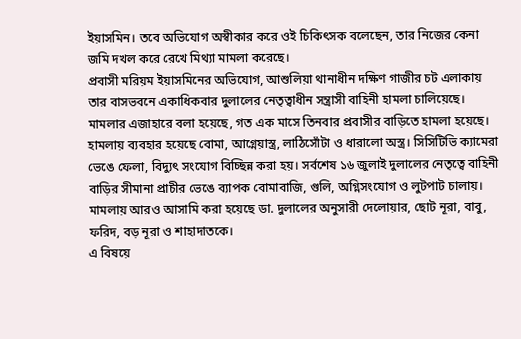ইয়াসমিন। তবে অভিযোগ অস্বীকার করে ওই চিকিৎসক বলেছেন, তার নিজের কেনা জমি দখল করে রেখে মিথ্যা মামলা করেছে।
প্রবাসী মরিয়ম ইয়াসমিনের অভিযোগ, আশুলিয়া থানাধীন দক্ষিণ গাজীর চট এলাকায় তার বাসভবনে একাধিকবার দুলালের নেতৃত্বাধীন সন্ত্রাসী বাহিনী হামলা চালিয়েছে।
মামলার এজাহারে বলা হয়েছে, গত এক মাসে তিনবার প্রবাসীর বাড়িতে হামলা হয়েছে। হামলায় ব্যবহার হয়েছে বোমা, আগ্নেয়াস্ত্র, লাঠিসোঁটা ও ধারালো অস্ত্র। সিসিটিভি ক্যামেরা ভেঙে ফেলা, বিদ্যুৎ সংযোগ বিচ্ছিন্ন করা হয়। সর্বশেষ ১৬ জুলাই দুলালের নেতৃত্বে বাহিনী বাড়ির সীমানা প্রাচীর ভেঙে ব্যাপক বোমাবাজি, গুলি, অগ্নিসংযোগ ও লুটপাট চালায়।
মামলায় আরও আসামি করা হয়েছে ডা. দুলালের অনুসারী দেলোয়ার, ছোট নূরা, বাবু, ফরিদ, বড় নূরা ও শাহাদাতকে।
এ বিষয়ে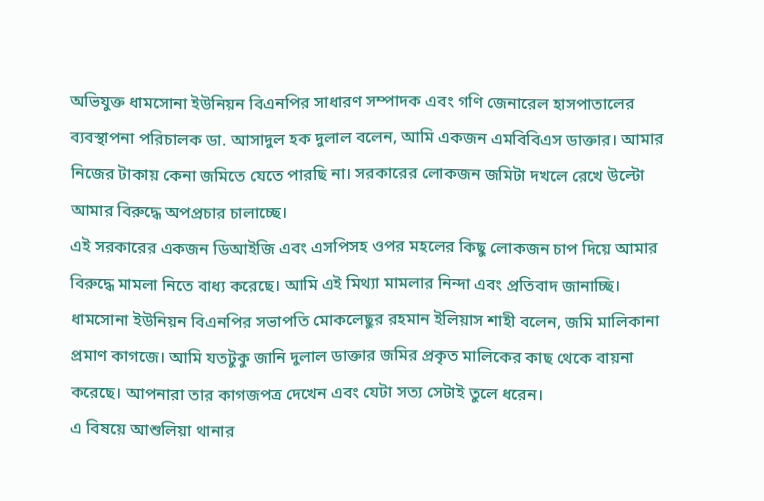অভিযুক্ত ধামসোনা ইউনিয়ন বিএনপির সাধারণ সম্পাদক এবং গণি জেনারেল হাসপাতালের ব্যবস্থাপনা পরিচালক ডা. আসাদুল হক দুলাল বলেন, আমি একজন এমবিবিএস ডাক্তার। আমার নিজের টাকায় কেনা জমিতে যেতে পারছি না। সরকারের লোকজন জমিটা দখলে রেখে উল্টো আমার বিরুদ্ধে অপপ্রচার চালাচ্ছে।
এই সরকারের একজন ডিআইজি এবং এসপিসহ ওপর মহলের কিছু লোকজন চাপ দিয়ে আমার বিরুদ্ধে মামলা নিতে বাধ্য করেছে। আমি এই মিথ্যা মামলার নিন্দা এবং প্রতিবাদ জানাচ্ছি।
ধামসোনা ইউনিয়ন বিএনপির সভাপতি মোকলেছুর রহমান ইলিয়াস শাহী বলেন, জমি মালিকানা প্রমাণ কাগজে। আমি যতটুকু জানি দুলাল ডাক্তার জমির প্রকৃত মালিকের কাছ থেকে বায়না করেছে। আপনারা তার কাগজপত্র দেখেন এবং যেটা সত্য সেটাই তুলে ধরেন।
এ বিষয়ে আশুলিয়া থানার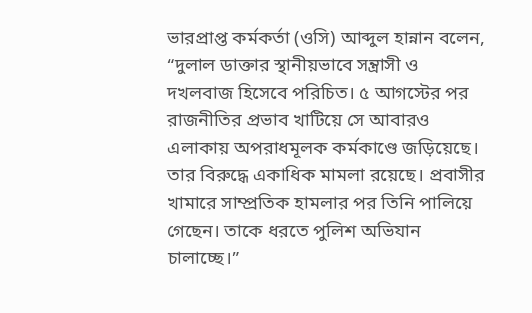ভারপ্রাপ্ত কর্মকর্তা (ওসি) আব্দুল হান্নান বলেন, “দুলাল ডাক্তার স্থানীয়ভাবে সন্ত্রাসী ও দখলবাজ হিসেবে পরিচিত। ৫ আগস্টের পর রাজনীতির প্রভাব খাটিয়ে সে আবারও এলাকায় অপরাধমূলক কর্মকাণ্ডে জড়িয়েছে। তার বিরুদ্ধে একাধিক মামলা রয়েছে। প্রবাসীর খামারে সাম্প্রতিক হামলার পর তিনি পালিয়ে গেছেন। তাকে ধরতে পুলিশ অভিযান চালাচ্ছে।”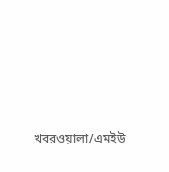খবরওয়ালা/এমইউ